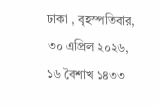ঢাকা , বৃহস্পতিবার, ৩০ এপ্রিল ২০২৬, ১৬ বৈশাখ ১৪৩৩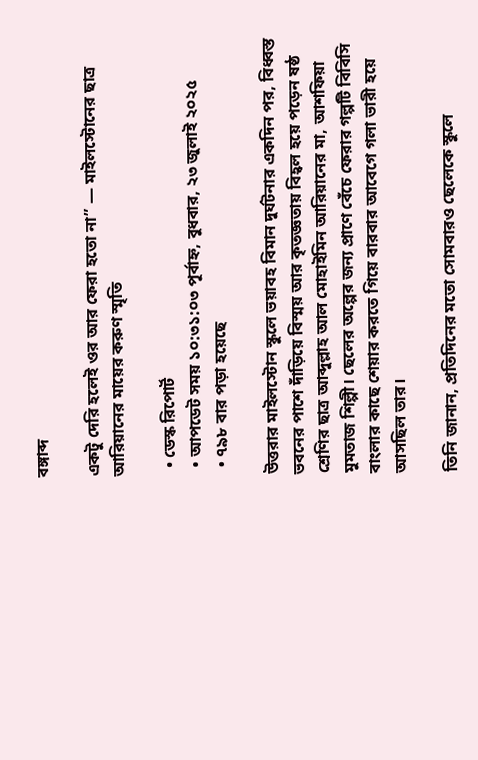বঙ্গাব্দ

একটু দেরি হলেই ওর আর ফেরা হতো না” — মাইলস্টোনের ছাত্র আরিয়ানের মায়ের করুণ স্মৃতি

  • ডেস্ক রিপোর্ট
  • আপডেট সময় ১০:৩১:০৩ পূর্বাহ্ন, বুধবার, ২৩ জুলাই ২০২৫
  • ৭৯৮ বার পড়া হয়েছে

উত্তরার মাইলস্টোন স্কুলে ভয়াবহ বিমান দুর্ঘটনার একদিন পর, বিধ্বস্ত ভবনের পাশে দাঁড়িয়ে বিস্ময় আর কৃতজ্ঞতায় বিহ্বল হয়ে পড়েন ষষ্ঠ শ্রেণির ছাত্র আব্দুল্লাহ আল মোহাইমিন আরিয়ানের মা, আশফিয়া মুমতাজ শিল্পী। ছেলের অল্পের জন্য প্রাণে বেঁচে ফেরার গল্পটি বিবিসি বাংলার কাছে শেয়ার করতে গিয়ে বারবার আবেগে গলা ভারী হয়ে আসছিল তার।

তিনি জানান, প্রতিদিনের মতো সোমবারও ছেলেকে স্কুলে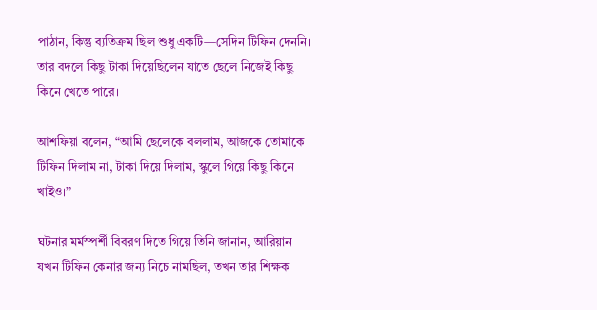পাঠান, কিন্তু ব্যতিক্রম ছিল শুধু একটি—সেদিন টিফিন দেননি। তার বদলে কিছু টাকা দিয়েছিলেন যাতে ছেলে নিজেই কিছু কিনে খেতে পারে।

আশফিয়া বলেন, “আমি ছেলেকে বললাম, আজকে তোমাকে টিফিন দিলাম না, টাকা দিয়ে দিলাম, স্কুলে গিয়ে কিছু কিনে খাইও।”

ঘটনার মর্মস্পর্শী বিবরণ দিতে গিয়ে তিনি জানান, আরিয়ান যখন টিফিন কেনার জন্য নিচে নামছিল, তখন তার শিক্ষক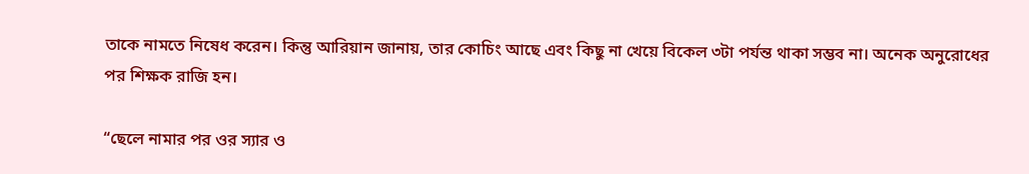তাকে নামতে নিষেধ করেন। কিন্তু আরিয়ান জানায়, তার কোচিং আছে এবং কিছু না খেয়ে বিকেল ৩টা পর্যন্ত থাকা সম্ভব না। অনেক অনুরোধের পর শিক্ষক রাজি হন।

“ছেলে নামার পর ওর স্যার ও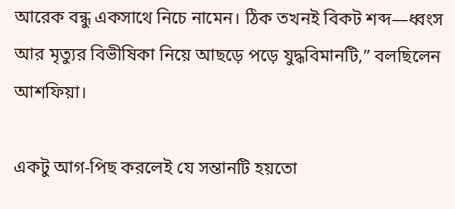আরেক বন্ধু একসাথে নিচে নামেন। ঠিক তখনই বিকট শব্দ—ধ্বংস আর মৃত্যুর বিভীষিকা নিয়ে আছড়ে পড়ে যুদ্ধবিমানটি,” বলছিলেন আশফিয়া।

একটু আগ-পিছ করলেই যে সন্তানটি হয়তো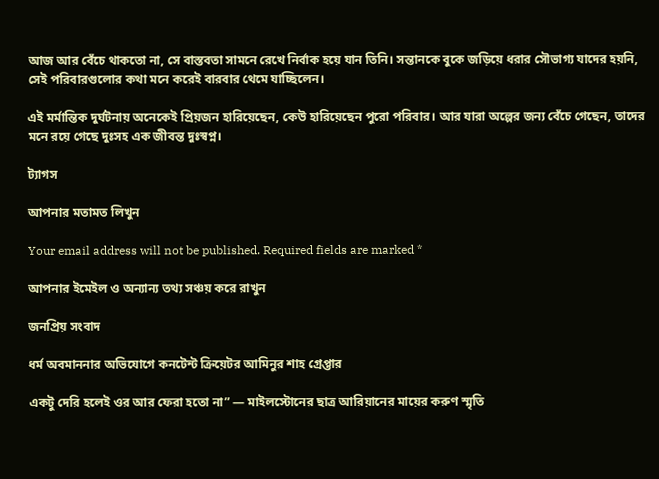আজ আর বেঁচে থাকতো না, সে বাস্তবতা সামনে রেখে নির্বাক হয়ে যান তিনি। সন্তানকে বুকে জড়িয়ে ধরার সৌভাগ্য যাদের হয়নি, সেই পরিবারগুলোর কথা মনে করেই বারবার থেমে যাচ্ছিলেন।

এই মর্মান্তিক দুর্ঘটনায় অনেকেই প্রিয়জন হারিয়েছেন, কেউ হারিয়েছেন পুরো পরিবার। আর যারা অল্পের জন্য বেঁচে গেছেন, তাদের মনে রয়ে গেছে দুঃসহ এক জীবন্ত দুঃস্বপ্ন।

ট্যাগস

আপনার মতামত লিখুন

Your email address will not be published. Required fields are marked *

আপনার ইমেইল ও অন্যান্য তথ্য সঞ্চয় করে রাখুন

জনপ্রিয় সংবাদ

ধর্ম অবমাননার অভিযোগে কনটেন্ট ক্রিয়েটর আমিনুর শাহ গ্রেপ্তার

একটু দেরি হলেই ওর আর ফেরা হতো না” — মাইলস্টোনের ছাত্র আরিয়ানের মায়ের করুণ স্মৃতি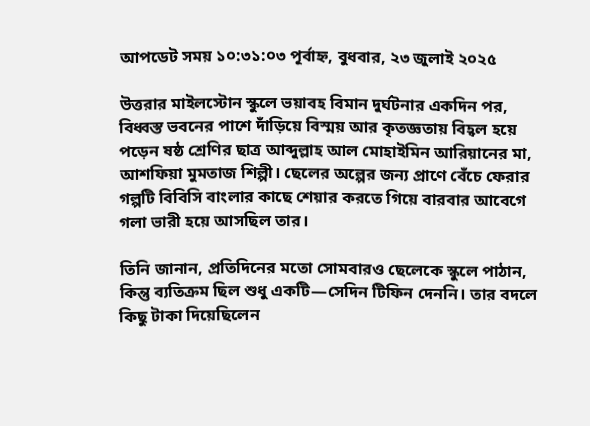আপডেট সময় ১০:৩১:০৩ পূর্বাহ্ন, বুধবার, ২৩ জুলাই ২০২৫

উত্তরার মাইলস্টোন স্কুলে ভয়াবহ বিমান দুর্ঘটনার একদিন পর, বিধ্বস্ত ভবনের পাশে দাঁড়িয়ে বিস্ময় আর কৃতজ্ঞতায় বিহ্বল হয়ে পড়েন ষষ্ঠ শ্রেণির ছাত্র আব্দুল্লাহ আল মোহাইমিন আরিয়ানের মা, আশফিয়া মুমতাজ শিল্পী। ছেলের অল্পের জন্য প্রাণে বেঁচে ফেরার গল্পটি বিবিসি বাংলার কাছে শেয়ার করতে গিয়ে বারবার আবেগে গলা ভারী হয়ে আসছিল তার।

তিনি জানান, প্রতিদিনের মতো সোমবারও ছেলেকে স্কুলে পাঠান, কিন্তু ব্যতিক্রম ছিল শুধু একটি—সেদিন টিফিন দেননি। তার বদলে কিছু টাকা দিয়েছিলেন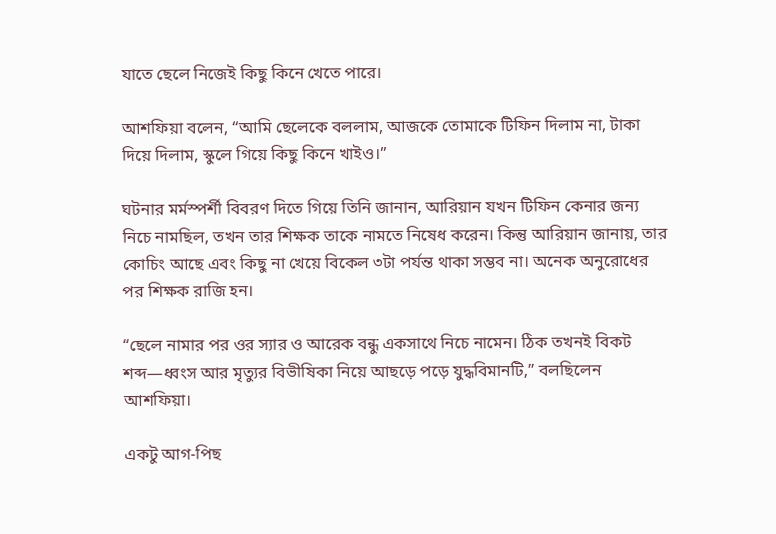যাতে ছেলে নিজেই কিছু কিনে খেতে পারে।

আশফিয়া বলেন, “আমি ছেলেকে বললাম, আজকে তোমাকে টিফিন দিলাম না, টাকা দিয়ে দিলাম, স্কুলে গিয়ে কিছু কিনে খাইও।”

ঘটনার মর্মস্পর্শী বিবরণ দিতে গিয়ে তিনি জানান, আরিয়ান যখন টিফিন কেনার জন্য নিচে নামছিল, তখন তার শিক্ষক তাকে নামতে নিষেধ করেন। কিন্তু আরিয়ান জানায়, তার কোচিং আছে এবং কিছু না খেয়ে বিকেল ৩টা পর্যন্ত থাকা সম্ভব না। অনেক অনুরোধের পর শিক্ষক রাজি হন।

“ছেলে নামার পর ওর স্যার ও আরেক বন্ধু একসাথে নিচে নামেন। ঠিক তখনই বিকট শব্দ—ধ্বংস আর মৃত্যুর বিভীষিকা নিয়ে আছড়ে পড়ে যুদ্ধবিমানটি,” বলছিলেন আশফিয়া।

একটু আগ-পিছ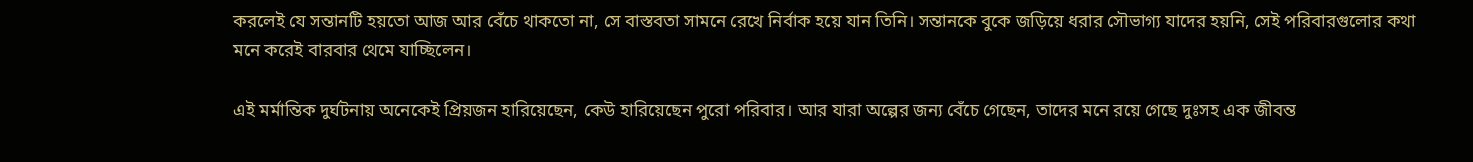করলেই যে সন্তানটি হয়তো আজ আর বেঁচে থাকতো না, সে বাস্তবতা সামনে রেখে নির্বাক হয়ে যান তিনি। সন্তানকে বুকে জড়িয়ে ধরার সৌভাগ্য যাদের হয়নি, সেই পরিবারগুলোর কথা মনে করেই বারবার থেমে যাচ্ছিলেন।

এই মর্মান্তিক দুর্ঘটনায় অনেকেই প্রিয়জন হারিয়েছেন, কেউ হারিয়েছেন পুরো পরিবার। আর যারা অল্পের জন্য বেঁচে গেছেন, তাদের মনে রয়ে গেছে দুঃসহ এক জীবন্ত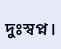দুঃস্বপ্ন।